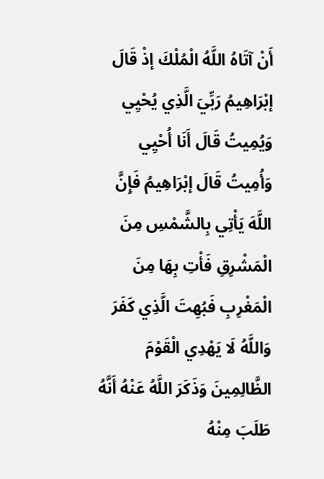أَنْ آتَاهُ اللَّهُ الْمُلْكَ إذْ قَالَ إبْرَاهِيمُ رَبِّيَ الَّذِي يُحْيِي وَيُمِيتُ قَالَ أَنَا أُحْيِي وَأُمِيتُ قَالَ إبْرَاهِيمُ فَإِنَّ اللَّهَ يَأْتِي بِالشَّمْسِ مِنَ الْمَشْرِقِ فَأْتِ بِهَا مِنَ الْمَغْرِبِ فَبُهِتَ الَّذِي كَفَرَ وَاللَّهُ لَا يَهْدِي الْقَوْمَ الظَّالِمِينَ وَذَكَرَ اللَّهُ عَنْهُ أَنَّهُ طَلَبَ مِنْهُ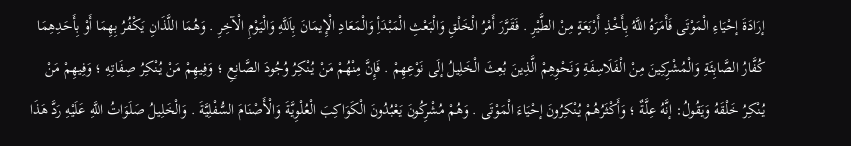إرَادَةَ إحْيَاءِ الْمَوْتَى فَأَمَرَهُ اللَّهُ بِأَخْذِ أَرْبَعَةٍ مِنْ الطَّيْرِ . فَقَرَّرَ أَمْرُ الْخَلْقِ وَالْبَعْثِ الْمَبْدَأِ وَالْمَعَادِ الْإِيمَانَ بِاَللَّهِ وَالْيَوْمِ الْآخِرِ . وَهُمَا اللَّذَانِ يَكْفُرُ بِهِمَا أَوْ بِأَحَدِهِمَا كُفَّارُ الصَّابِئَةِ وَالْمُشْرِكِينَ مِنْ الْفَلَاسِفَةِ وَنَحْوِهِمْ الَّذِينَ بُعِثَ الْخَلِيلُ إلَى نَوْعِهِمْ . فَإِنَّ مِنْهُمْ مَنْ يُنْكِرُ وُجُودَ الصَّانِعِ ؛ وَفِيهِمْ مَنْ يُنْكِرُ صِفَاتِهِ ؛ وَفِيهِمْ مَنْ يُنْكِرُ خَلْقَهُ وَيَقُولُ: إنَّهُ عِلَّةٌ ؛ وَأَكْثَرُهُمْ يُنْكِرُونَ إحْيَاءَ الْمَوْتَى . وَهُمْ مُشْرِكُونَ يَعْبُدُونَ الْكَوَاكِبَ الْعُلْوِيَّةَ وَالْأَصْنَامَ السُّفْلِيَّةَ . وَالْخَلِيلُ صَلَوَاتُ اللَّهِ عَلَيْهِ رَدَّ هَذَا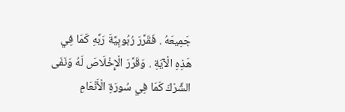جَمِيعَهُ . فَقَرَّرَ رُبُوبِيَّةَ رَبِّهِ كَمَا فِي هَذِهِ الْآيَةِ . وَقَرَّرَ الْإِخْلَاصَ لَهُ وَنَفَى الشِّرْكَ كَمَا فِي سُورَةِ الْأَنْعَامِ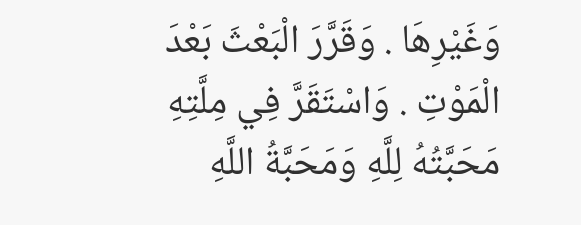وَغَيْرِهَا . وَقَرَّرَ الْبَعْثَ بَعْدَ الْمَوْتِ . وَاسْتَقَرَّ فِي مِلَّتِهِ مَحَبَّتُهُ لِلَّهِ وَمَحَبَّةُ اللَّهِ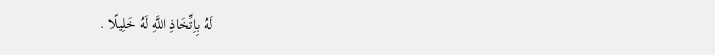لَهُ بِاِتِّخَاذِ اللَّهِ لَهُ خَلِيلًا .